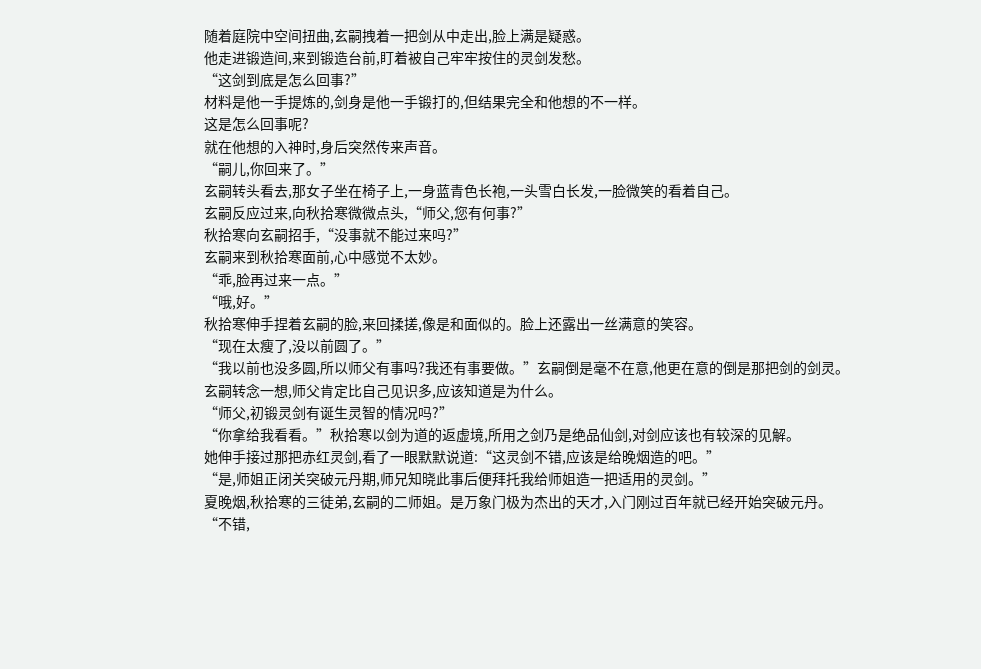随着庭院中空间扭曲,玄嗣拽着一把剑从中走出,脸上满是疑惑。
他走进锻造间,来到锻造台前,盯着被自己牢牢按住的灵剑发愁。
“这剑到底是怎么回事?”
材料是他一手提炼的,剑身是他一手锻打的,但结果完全和他想的不一样。
这是怎么回事呢?
就在他想的入神时,身后突然传来声音。
“嗣儿,你回来了。”
玄嗣转头看去,那女子坐在椅子上,一身蓝青色长袍,一头雪白长发,一脸微笑的看着自己。
玄嗣反应过来,向秋拾寒微微点头,“师父,您有何事?”
秋拾寒向玄嗣招手,“没事就不能过来吗?”
玄嗣来到秋拾寒面前,心中感觉不太妙。
“乖,脸再过来一点。”
“哦,好。”
秋拾寒伸手捏着玄嗣的脸,来回揉搓,像是和面似的。脸上还露出一丝满意的笑容。
“现在太瘦了,没以前圆了。”
“我以前也没多圆,所以师父有事吗?我还有事要做。”玄嗣倒是毫不在意,他更在意的倒是那把剑的剑灵。
玄嗣转念一想,师父肯定比自己见识多,应该知道是为什么。
“师父,初锻灵剑有诞生灵智的情况吗?”
“你拿给我看看。”秋拾寒以剑为道的返虚境,所用之剑乃是绝品仙剑,对剑应该也有较深的见解。
她伸手接过那把赤红灵剑,看了一眼默默说道:“这灵剑不错,应该是给晚烟造的吧。”
“是,师姐正闭关突破元丹期,师兄知晓此事后便拜托我给师姐造一把适用的灵剑。”
夏晚烟,秋拾寒的三徒弟,玄嗣的二师姐。是万象门极为杰出的天才,入门刚过百年就已经开始突破元丹。
“不错,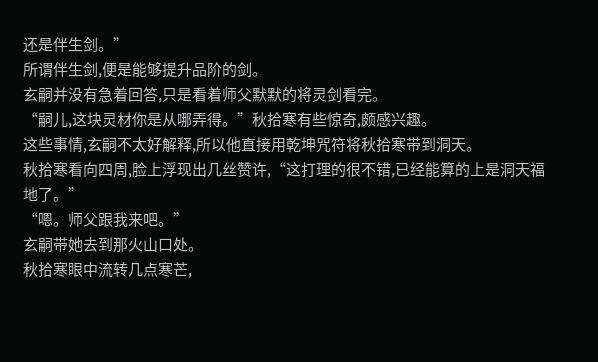还是伴生剑。”
所谓伴生剑,便是能够提升品阶的剑。
玄嗣并没有急着回答,只是看着师父默默的将灵剑看完。
“嗣儿,这块灵材你是从哪弄得。”秋拾寒有些惊奇,颇感兴趣。
这些事情,玄嗣不太好解释,所以他直接用乾坤咒符将秋拾寒带到洞天。
秋拾寒看向四周,脸上浮现出几丝赞许,“这打理的很不错,已经能算的上是洞天福地了。”
“嗯。师父跟我来吧。”
玄嗣带她去到那火山口处。
秋拾寒眼中流转几点寒芒,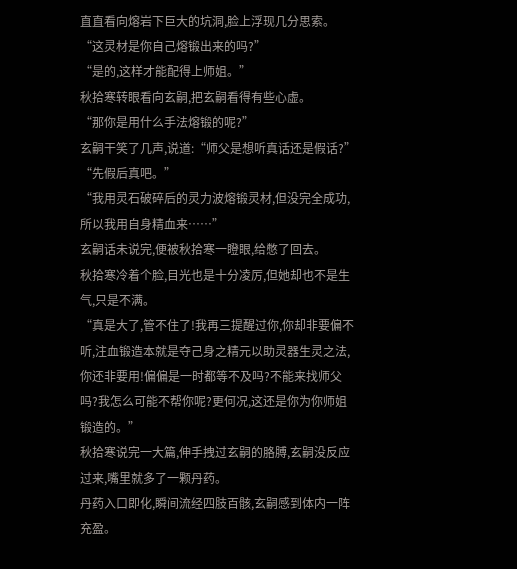直直看向熔岩下巨大的坑洞,脸上浮现几分思索。
“这灵材是你自己熔锻出来的吗?”
“是的,这样才能配得上师姐。”
秋拾寒转眼看向玄嗣,把玄嗣看得有些心虚。
“那你是用什么手法熔锻的呢?”
玄嗣干笑了几声,说道:“师父是想听真话还是假话?”
“先假后真吧。”
“我用灵石破碎后的灵力波熔锻灵材,但没完全成功,所以我用自身精血来……”
玄嗣话未说完,便被秋拾寒一瞪眼,给憋了回去。
秋拾寒冷着个脸,目光也是十分凌厉,但她却也不是生气,只是不满。
“真是大了,管不住了!我再三提醒过你,你却非要偏不听,注血锻造本就是夺己身之精元以助灵器生灵之法,你还非要用!偏偏是一时都等不及吗?不能来找师父吗?我怎么可能不帮你呢?更何况,这还是你为你师姐锻造的。”
秋拾寒说完一大篇,伸手拽过玄嗣的胳膊,玄嗣没反应过来,嘴里就多了一颗丹药。
丹药入口即化,瞬间流经四肢百骸,玄嗣感到体内一阵充盈。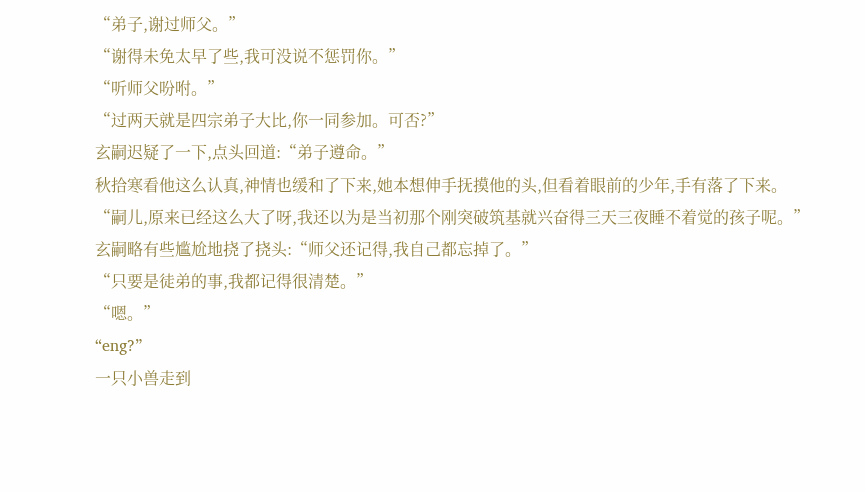“弟子,谢过师父。”
“谢得未免太早了些,我可没说不惩罚你。”
“听师父吩咐。”
“过两天就是四宗弟子大比,你一同参加。可否?”
玄嗣迟疑了一下,点头回道:“弟子遵命。”
秋拾寒看他这么认真,神情也缓和了下来,她本想伸手抚摸他的头,但看着眼前的少年,手有落了下来。
“嗣儿,原来已经这么大了呀,我还以为是当初那个刚突破筑基就兴奋得三天三夜睡不着觉的孩子呢。”
玄嗣略有些尴尬地挠了挠头:“师父还记得,我自己都忘掉了。”
“只要是徒弟的事,我都记得很清楚。”
“嗯。”
“eng?”
一只小兽走到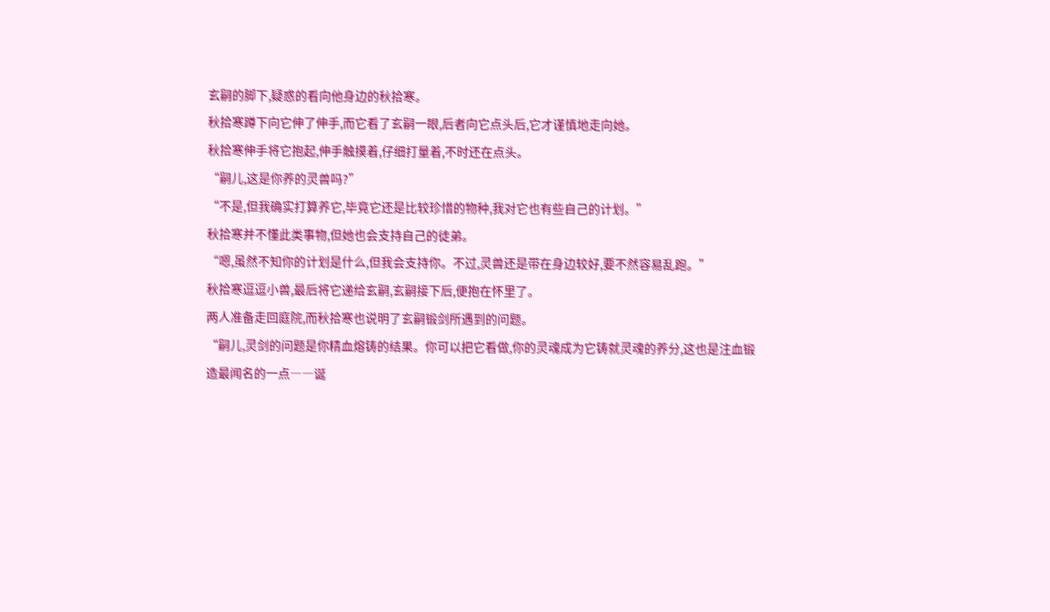玄嗣的脚下,疑惑的看向他身边的秋拾寒。
秋拾寒蹲下向它伸了伸手,而它看了玄嗣一眼,后者向它点头后,它才谨慎地走向她。
秋拾寒伸手将它抱起,伸手触摸着,仔细打量着,不时还在点头。
“嗣儿,这是你养的灵兽吗?”
“不是,但我确实打算养它,毕竟它还是比较珍惜的物种,我对它也有些自己的计划。”
秋拾寒并不懂此类事物,但她也会支持自己的徒弟。
“嗯,虽然不知你的计划是什么,但我会支持你。不过,灵兽还是带在身边较好,要不然容易乱跑。”
秋拾寒逗逗小兽,最后将它递给玄嗣,玄嗣接下后,便抱在怀里了。
两人准备走回庭院,而秋拾寒也说明了玄嗣锻剑所遇到的问题。
“嗣儿,灵剑的问题是你精血熔铸的结果。你可以把它看做,你的灵魂成为它铸就灵魂的养分,这也是注血锻造最闻名的一点――诞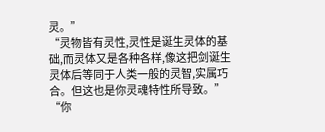灵。”
“灵物皆有灵性,灵性是诞生灵体的基础,而灵体又是各种各样,像这把剑诞生灵体后等同于人类一般的灵智,实属巧合。但这也是你灵魂特性所导致。”
“你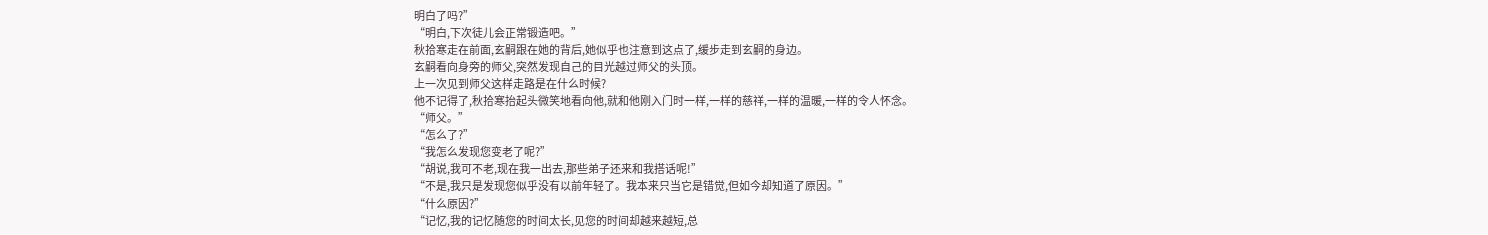明白了吗?”
“明白,下次徒儿会正常锻造吧。”
秋拾寒走在前面,玄嗣跟在她的背后,她似乎也注意到这点了,缓步走到玄嗣的身边。
玄嗣看向身旁的师父,突然发现自己的目光越过师父的头顶。
上一次见到师父这样走路是在什么时候?
他不记得了,秋拾寒抬起头微笑地看向他,就和他刚入门时一样,一样的慈祥,一样的温暖,一样的令人怀念。
“师父。”
“怎么了?”
“我怎么发现您变老了呢?”
“胡说,我可不老,现在我一出去,那些弟子还来和我搭话呢!”
“不是,我只是发现您似乎没有以前年轻了。我本来只当它是错觉,但如今却知道了原因。”
“什么原因?”
“记忆,我的记忆随您的时间太长,见您的时间却越来越短,总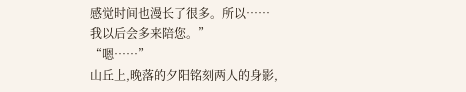感觉时间也漫长了很多。所以……我以后会多来陪您。”
“嗯……”
山丘上,晚落的夕阳铭刻两人的身影,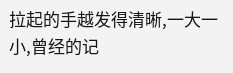拉起的手越发得清晰,一大一小,曾经的记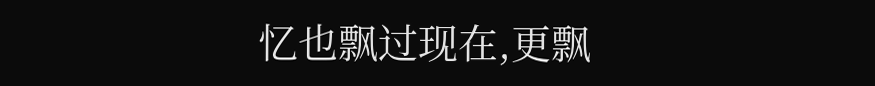忆也飘过现在,更飘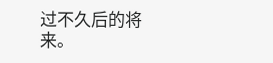过不久后的将来。